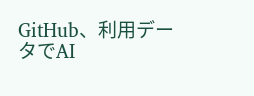GitHub、利用データでAI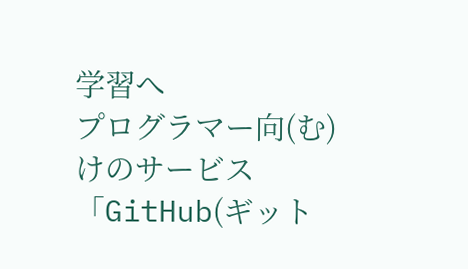学習へ
プログラマー向(む)けのサービス「GitHub(ギット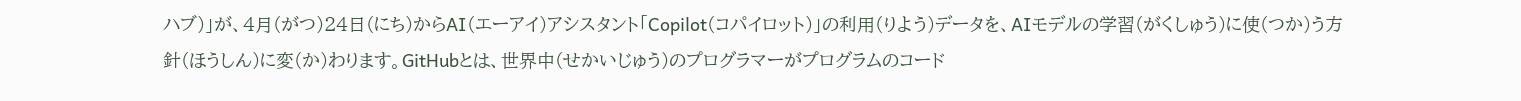ハブ)」が、4月(がつ)24日(にち)からAI(エーアイ)アシスタント「Copilot(コパイロット)」の利用(りよう)データを、AIモデルの学習(がくしゅう)に使(つか)う方針(ほうしん)に変(か)わります。GitHubとは、世界中(せかいじゅう)のプログラマーがプログラムのコード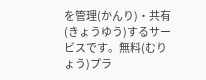を管理(かんり)・共有(きょうゆう)するサービスです。無料(むりょう)プラ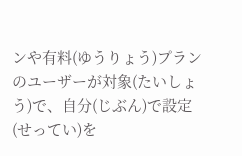ンや有料(ゆうりょう)プランのユーザーが対象(たいしょう)で、自分(じぶん)で設定(せってい)を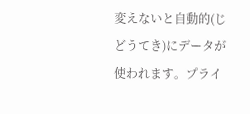変えないと自動的(じどうてき)にデータが使われます。プライ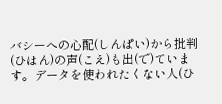バシーへの心配(しんぱい)から批判(ひはん)の声(こえ)も出(で)ています。データを使われたくない人(ひ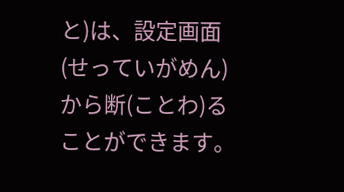と)は、設定画面(せっていがめん)から断(ことわ)ることができます。